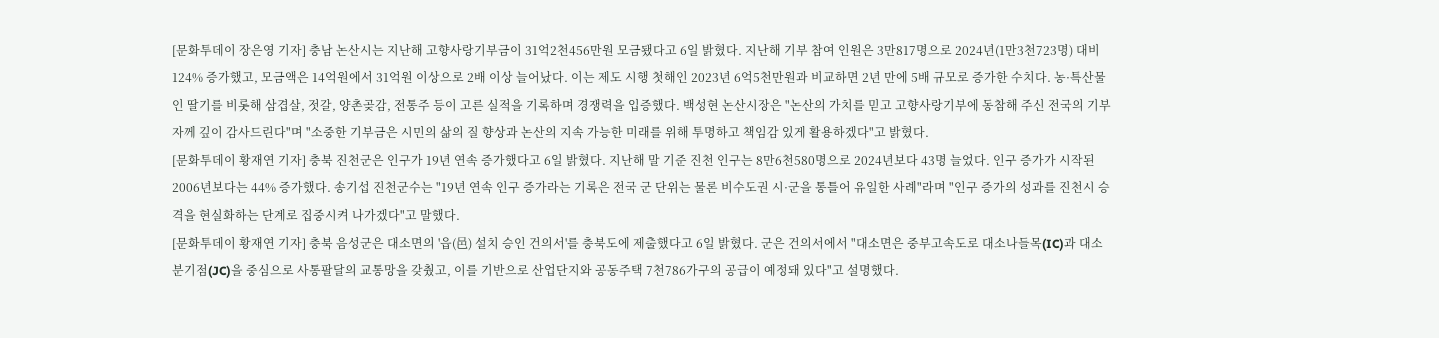[문화투데이 장은영 기자] 충남 논산시는 지난해 고향사랑기부금이 31억2천456만원 모금됐다고 6일 밝혔다. 지난해 기부 참여 인원은 3만817명으로 2024년(1만3천723명) 대비 124% 증가했고, 모금액은 14억원에서 31억원 이상으로 2배 이상 늘어났다. 이는 제도 시행 첫해인 2023년 6억5천만원과 비교하면 2년 만에 5배 규모로 증가한 수치다. 농·특산물인 딸기를 비롯해 삼겹살, 젓갈, 양촌곶감, 전통주 등이 고른 실적을 기록하며 경쟁력을 입증했다. 백성현 논산시장은 "논산의 가치를 믿고 고향사랑기부에 동참해 주신 전국의 기부자께 깊이 감사드린다"며 "소중한 기부금은 시민의 삶의 질 향상과 논산의 지속 가능한 미래를 위해 투명하고 책임감 있게 활용하겠다"고 밝혔다.
[문화투데이 황재연 기자] 충북 진천군은 인구가 19년 연속 증가했다고 6일 밝혔다. 지난해 말 기준 진천 인구는 8만6천580명으로 2024년보다 43명 늘었다. 인구 증가가 시작된 2006년보다는 44% 증가했다. 송기섭 진천군수는 "19년 연속 인구 증가라는 기록은 전국 군 단위는 물론 비수도권 시·군을 통틀어 유일한 사례"라며 "인구 증가의 성과를 진천시 승격을 현실화하는 단계로 집중시켜 나가겠다"고 말했다.
[문화투데이 황재연 기자] 충북 음성군은 대소면의 '읍(邑) 설치 승인 건의서'를 충북도에 제출했다고 6일 밝혔다. 군은 건의서에서 "대소면은 중부고속도로 대소나들목(IC)과 대소분기점(JC)을 중심으로 사통팔달의 교통망을 갖췄고, 이를 기반으로 산업단지와 공동주택 7천786가구의 공급이 예정돼 있다"고 설명했다.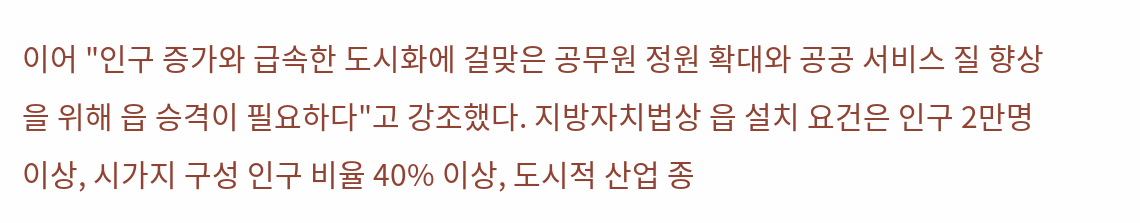이어 "인구 증가와 급속한 도시화에 걸맞은 공무원 정원 확대와 공공 서비스 질 향상을 위해 읍 승격이 필요하다"고 강조했다. 지방자치법상 읍 설치 요건은 인구 2만명 이상, 시가지 구성 인구 비율 40% 이상, 도시적 산업 종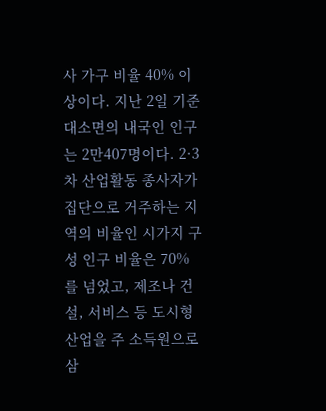사 가구 비율 40% 이상이다. 지난 2일 기준 대소면의 내국인 인구는 2만407명이다. 2·3차 산업활동 종사자가 집단으로 거주하는 지역의 비율인 시가지 구성 인구 비율은 70%를 넘었고, 제조나 건설, 서비스 등 도시형 산업을 주 소득원으로 삼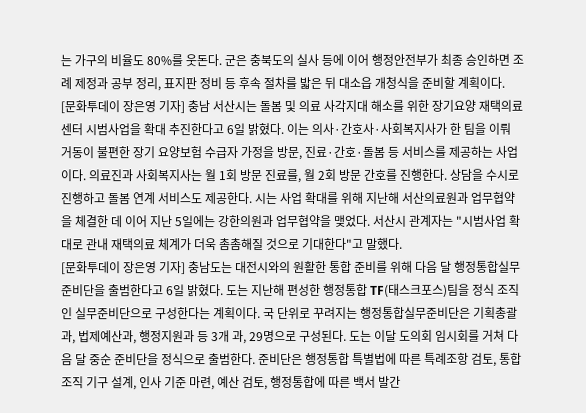는 가구의 비율도 80%를 웃돈다. 군은 충북도의 실사 등에 이어 행정안전부가 최종 승인하면 조례 제정과 공부 정리, 표지판 정비 등 후속 절차를 밟은 뒤 대소읍 개청식을 준비할 계획이다.
[문화투데이 장은영 기자] 충남 서산시는 돌봄 및 의료 사각지대 해소를 위한 장기요양 재택의료센터 시범사업을 확대 추진한다고 6일 밝혔다. 이는 의사·간호사·사회복지사가 한 팀을 이뤄 거동이 불편한 장기 요양보험 수급자 가정을 방문, 진료·간호·돌봄 등 서비스를 제공하는 사업이다. 의료진과 사회복지사는 월 1회 방문 진료를, 월 2회 방문 간호를 진행한다. 상담을 수시로 진행하고 돌봄 연계 서비스도 제공한다. 시는 사업 확대를 위해 지난해 서산의료원과 업무협약을 체결한 데 이어 지난 5일에는 강한의원과 업무협약을 맺었다. 서산시 관계자는 "시범사업 확대로 관내 재택의료 체계가 더욱 촘촘해질 것으로 기대한다"고 말했다.
[문화투데이 장은영 기자] 충남도는 대전시와의 원활한 통합 준비를 위해 다음 달 행정통합실무준비단을 출범한다고 6일 밝혔다. 도는 지난해 편성한 행정통합 TF(태스크포스)팀을 정식 조직인 실무준비단으로 구성한다는 계획이다. 국 단위로 꾸려지는 행정통합실무준비단은 기획총괄과, 법제예산과, 행정지원과 등 3개 과, 29명으로 구성된다. 도는 이달 도의회 임시회를 거쳐 다음 달 중순 준비단을 정식으로 출범한다. 준비단은 행정통합 특별법에 따른 특례조항 검토, 통합조직 기구 설계, 인사 기준 마련, 예산 검토, 행정통합에 따른 백서 발간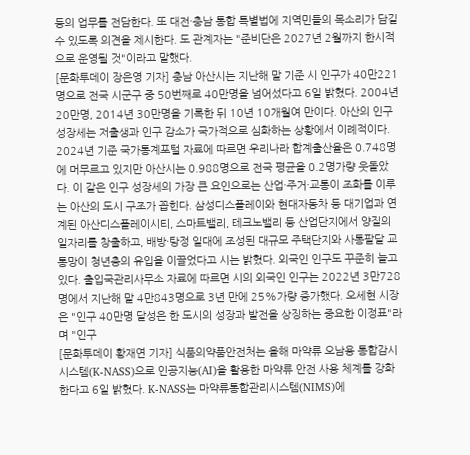등의 업무를 전담한다. 또 대전·충남 통합 특별법에 지역민들의 목소리가 담길 수 있도록 의견을 제시한다. 도 관계자는 "준비단은 2027년 2월까지 한시적으로 운영될 것"이라고 말했다.
[문화투데이 장은영 기자] 충남 아산시는 지난해 말 기준 시 인구가 40만221명으로 전국 시군구 중 50번째로 40만명을 넘어섰다고 6일 밝혔다. 2004년 20만명, 2014년 30만명을 기록한 뒤 10년 10개월여 만이다. 아산의 인구 성장세는 저출생과 인구 감소가 국가적으로 심화하는 상황에서 이례적이다. 2024년 기준 국가통계포털 자료에 따르면 우리나라 합계출산율은 0.748명에 머무르고 있지만 아산시는 0.988명으로 전국 평균을 0.2명가량 웃돌았다. 이 같은 인구 성장세의 가장 큰 요인으로는 산업·주거·교통이 조화를 이루는 아산의 도시 구조가 꼽힌다. 삼성디스플레이와 현대자동차 등 대기업과 연계된 아산디스플레이시티, 스마트밸리, 테크노밸리 등 산업단지에서 양질의 일자리를 창출하고, 배방·탕정 일대에 조성된 대규모 주택단지와 사통팔달 교통망이 청년층의 유입을 이끌었다고 시는 밝혔다. 외국인 인구도 꾸준히 늘고 있다. 출입국관리사무소 자료에 따르면 시의 외국인 인구는 2022년 3만728명에서 지난해 말 4만843명으로 3년 만에 25%가량 증가했다. 오세현 시장은 "인구 40만명 달성은 한 도시의 성장과 발전을 상징하는 중요한 이정표"라며 "인구
[문화투데이 황재연 기자] 식품의약품안전처는 올해 마약류 오남용 통합감시시스템(K-NASS)으로 인공지능(AI)을 활용한 마약류 안전 사용 체계를 강화한다고 6일 밝혔다. K-NASS는 마약류통합관리시스템(NIMS)에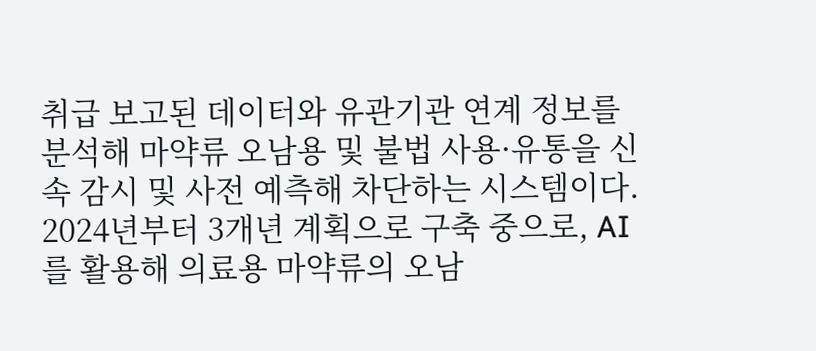취급 보고된 데이터와 유관기관 연계 정보를 분석해 마약류 오남용 및 불법 사용·유통을 신속 감시 및 사전 예측해 차단하는 시스템이다. 2024년부터 3개년 계획으로 구축 중으로, AI를 활용해 의료용 마약류의 오남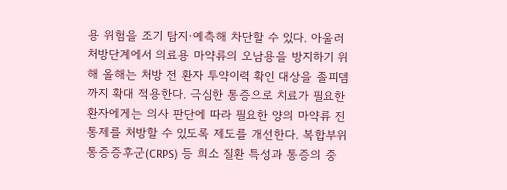용 위험을 조기 탐지·예측해 차단할 수 있다. 아울러 처방단계에서 의료용 마약류의 오남용을 방지하기 위해 올해는 처방 전 환자 투약이력 확인 대상을 졸피뎀까지 확대 적용한다. 극심한 통증으로 치료가 필요한 환자에게는 의사 판단에 따라 필요한 양의 마약류 진통제를 처방할 수 있도록 제도를 개선한다. 복합부위통증증후군(CRPS) 등 희소 질환 특성과 통증의 중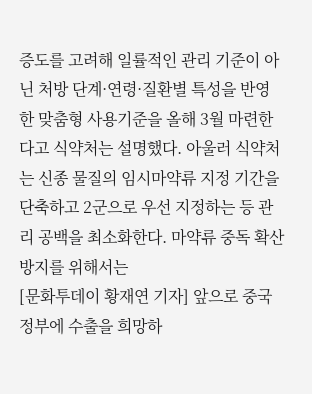증도를 고려해 일률적인 관리 기준이 아닌 처방 단계·연령·질환별 특성을 반영한 맞춤형 사용기준을 올해 3월 마련한다고 식약처는 설명했다. 아울러 식약처는 신종 물질의 임시마약류 지정 기간을 단축하고 2군으로 우선 지정하는 등 관리 공백을 최소화한다. 마약류 중독 확산 방지를 위해서는
[문화투데이 황재연 기자] 앞으로 중국 정부에 수출을 희망하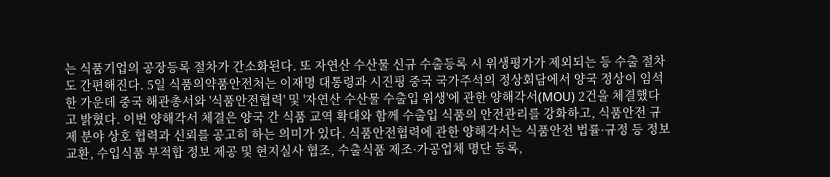는 식품기업의 공장등록 절차가 간소화된다. 또 자연산 수산물 신규 수출등록 시 위생평가가 제외되는 등 수출 절차도 간편해진다. 5일 식품의약품안전처는 이재명 대통령과 시진핑 중국 국가주석의 정상회담에서 양국 정상이 임석한 가운데 중국 해관총서와 '식품안전협력' 및 '자연산 수산물 수출입 위생'에 관한 양해각서(MOU) 2건을 체결했다고 밝혔다. 이번 양해각서 체결은 양국 간 식품 교역 확대와 함께 수출입 식품의 안전관리를 강화하고, 식품안전 규제 분야 상호 협력과 신뢰를 공고히 하는 의미가 있다. 식품안전협력에 관한 양해각서는 식품안전 법률·규정 등 정보 교환, 수입식품 부적합 정보 제공 및 현지실사 협조, 수출식품 제조·가공업체 명단 등록,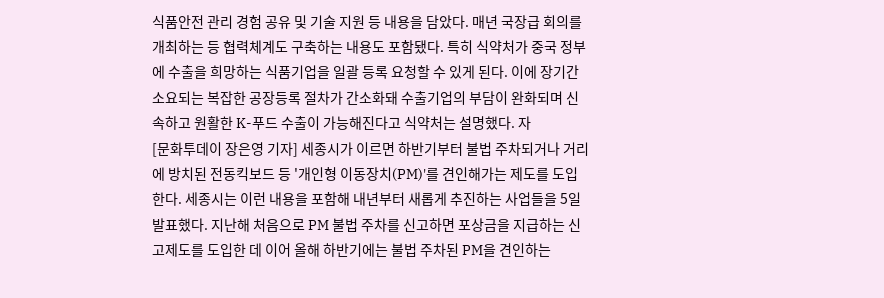식품안전 관리 경험 공유 및 기술 지원 등 내용을 담았다. 매년 국장급 회의를 개최하는 등 협력체계도 구축하는 내용도 포함됐다. 특히 식약처가 중국 정부에 수출을 희망하는 식품기업을 일괄 등록 요청할 수 있게 된다. 이에 장기간 소요되는 복잡한 공장등록 절차가 간소화돼 수출기업의 부담이 완화되며 신속하고 원활한 K-푸드 수출이 가능해진다고 식약처는 설명했다. 자
[문화투데이 장은영 기자] 세종시가 이르면 하반기부터 불법 주차되거나 거리에 방치된 전동킥보드 등 '개인형 이동장치(PM)'를 견인해가는 제도를 도입한다. 세종시는 이런 내용을 포함해 내년부터 새롭게 추진하는 사업들을 5일 발표했다. 지난해 처음으로 PM 불법 주차를 신고하면 포상금을 지급하는 신고제도를 도입한 데 이어 올해 하반기에는 불법 주차된 PM을 견인하는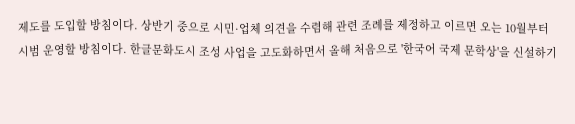제도를 도입할 방침이다. 상반기 중으로 시민·업체 의견을 수렴해 관련 조례를 제정하고 이르면 오는 10월부터 시범 운영할 방침이다. 한글문화도시 조성 사업을 고도화하면서 올해 처음으로 '한국어 국제 문학상'을 신설하기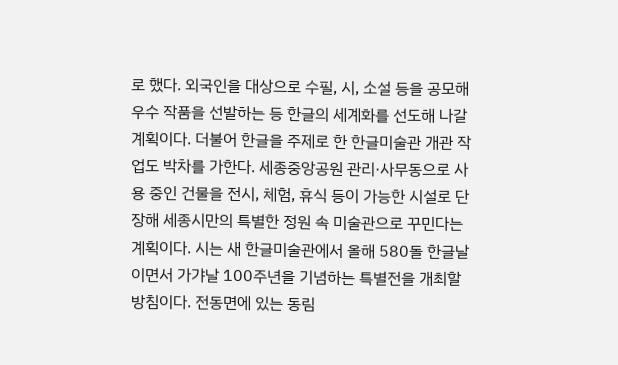로 했다. 외국인을 대상으로 수필, 시, 소설 등을 공모해 우수 작품을 선발하는 등 한글의 세계화를 선도해 나갈 계획이다. 더불어 한글을 주제로 한 한글미술관 개관 작업도 박차를 가한다. 세종중앙공원 관리·사무동으로 사용 중인 건물을 전시, 체험, 휴식 등이 가능한 시설로 단장해 세종시만의 특별한 정원 속 미술관으로 꾸민다는 계획이다. 시는 새 한글미술관에서 올해 580돌 한글날이면서 가갸날 100주년을 기념하는 특별전을 개최할 방침이다. 전동면에 있는 동림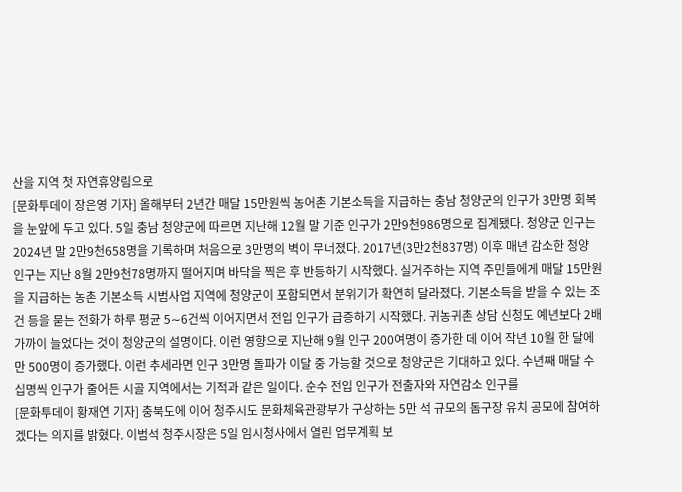산을 지역 첫 자연휴양림으로
[문화투데이 장은영 기자] 올해부터 2년간 매달 15만원씩 농어촌 기본소득을 지급하는 충남 청양군의 인구가 3만명 회복을 눈앞에 두고 있다. 5일 충남 청양군에 따르면 지난해 12월 말 기준 인구가 2만9천986명으로 집계됐다. 청양군 인구는 2024년 말 2만9천658명을 기록하며 처음으로 3만명의 벽이 무너졌다. 2017년(3만2천837명) 이후 매년 감소한 청양 인구는 지난 8월 2만9천78명까지 떨어지며 바닥을 찍은 후 반등하기 시작했다. 실거주하는 지역 주민들에게 매달 15만원을 지급하는 농촌 기본소득 시범사업 지역에 청양군이 포함되면서 분위기가 확연히 달라졌다. 기본소득을 받을 수 있는 조건 등을 묻는 전화가 하루 평균 5∼6건씩 이어지면서 전입 인구가 급증하기 시작했다. 귀농귀촌 상담 신청도 예년보다 2배 가까이 늘었다는 것이 청양군의 설명이다. 이런 영향으로 지난해 9월 인구 200여명이 증가한 데 이어 작년 10월 한 달에만 500명이 증가했다. 이런 추세라면 인구 3만명 돌파가 이달 중 가능할 것으로 청양군은 기대하고 있다. 수년째 매달 수십명씩 인구가 줄어든 시골 지역에서는 기적과 같은 일이다. 순수 전입 인구가 전출자와 자연감소 인구를
[문화투데이 황재연 기자] 충북도에 이어 청주시도 문화체육관광부가 구상하는 5만 석 규모의 돔구장 유치 공모에 참여하겠다는 의지를 밝혔다. 이범석 청주시장은 5일 임시청사에서 열린 업무계획 보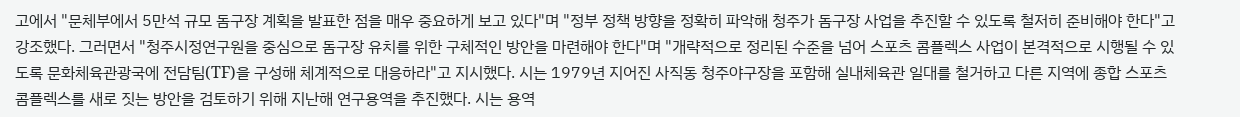고에서 "문체부에서 5만석 규모 돔구장 계획을 발표한 점을 매우 중요하게 보고 있다"며 "정부 정책 방향을 정확히 파악해 청주가 돔구장 사업을 추진할 수 있도록 철저히 준비해야 한다"고 강조했다. 그러면서 "청주시정연구원을 중심으로 돔구장 유치를 위한 구체적인 방안을 마련해야 한다"며 "개략적으로 정리된 수준을 넘어 스포츠 콤플렉스 사업이 본격적으로 시행될 수 있도록 문화체육관광국에 전담팀(TF)을 구성해 체계적으로 대응하라"고 지시했다. 시는 1979년 지어진 사직동 청주야구장을 포함해 실내체육관 일대를 철거하고 다른 지역에 종합 스포츠콤플렉스를 새로 짓는 방안을 검토하기 위해 지난해 연구용역을 추진했다. 시는 용역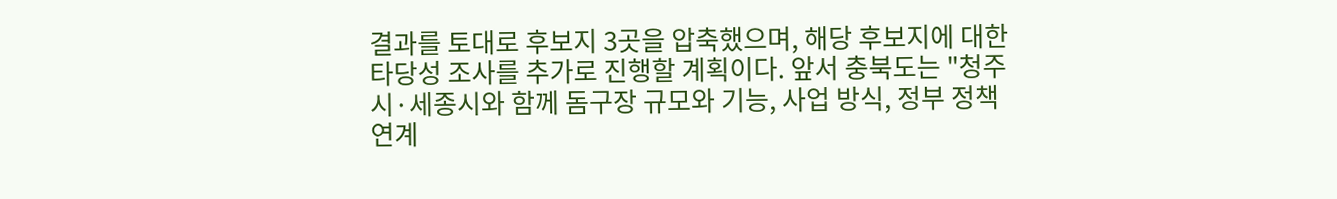결과를 토대로 후보지 3곳을 압축했으며, 해당 후보지에 대한 타당성 조사를 추가로 진행할 계획이다. 앞서 충북도는 "청주시·세종시와 함께 돔구장 규모와 기능, 사업 방식, 정부 정책 연계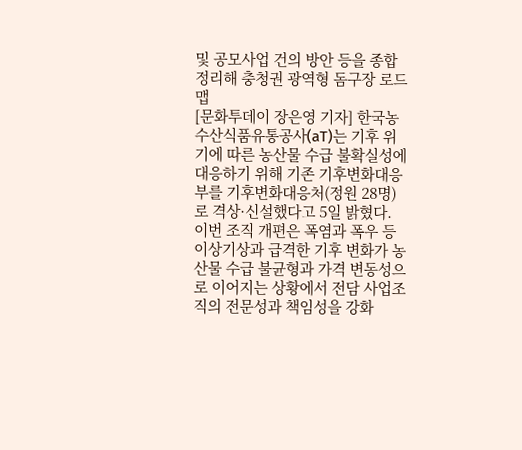및 공모사업 건의 방안 등을 종합 정리해 충청권 광역형 돔구장 로드맵
[문화투데이 장은영 기자] 한국농수산식품유통공사(aT)는 기후 위기에 따른 농산물 수급 불확실성에 대응하기 위해 기존 기후변화대응부를 기후변화대응처(정원 28명)로 격상·신설했다고 5일 밝혔다. 이번 조직 개편은 폭염과 폭우 등 이상기상과 급격한 기후 변화가 농산물 수급 불균형과 가격 변동성으로 이어지는 상황에서 전담 사업조직의 전문성과 책임성을 강화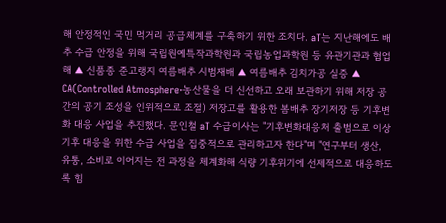해 안정적인 국민 먹거리 공급체계를 구축하기 위한 조치다. aT는 지난해에도 배추 수급 안정을 위해 국립원예특작과학원과 국립농업과학원 등 유관기관과 협업해 ▲ 신품종 준고랭지 여름배추 시범재배 ▲ 여름배추 김치가공 실증 ▲ CA(Controlled Atmosphere·농산물을 더 신선하고 오래 보관하기 위해 저장 공간의 공기 조성을 인위적으로 조절) 저장고를 활용한 봄배추 장기저장 등 기후변화 대응 사업을 추진했다. 문인철 aT 수급이사는 "기후변화대응처 출범으로 이상기후 대응을 위한 수급 사업을 집중적으로 관리하고자 한다"며 "연구부터 생산, 유통, 소비로 이어지는 전 과정을 체계화해 식량 기후위기에 선제적으로 대응하도록 힘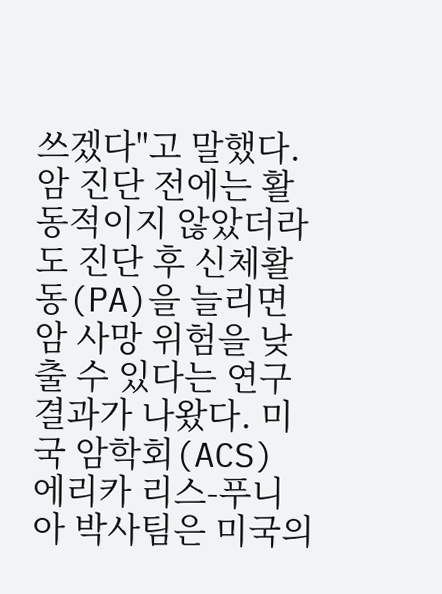쓰겠다"고 말했다.
암 진단 전에는 활동적이지 않았더라도 진단 후 신체활동(PA)을 늘리면 암 사망 위험을 낮출 수 있다는 연구 결과가 나왔다. 미국 암학회(ACS) 에리카 리스-푸니아 박사팀은 미국의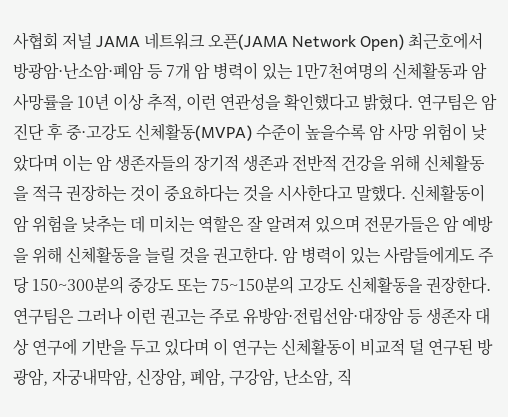사협회 저널 JAMA 네트워크 오픈(JAMA Network Open) 최근호에서 방광암·난소암·폐암 등 7개 암 병력이 있는 1만7천여명의 신체활동과 암 사망률을 10년 이상 추적, 이런 연관성을 확인했다고 밝혔다. 연구팀은 암 진단 후 중·고강도 신체활동(MVPA) 수준이 높을수록 암 사망 위험이 낮았다며 이는 암 생존자들의 장기적 생존과 전반적 건강을 위해 신체활동을 적극 권장하는 것이 중요하다는 것을 시사한다고 말했다. 신체활동이 암 위험을 낮추는 데 미치는 역할은 잘 알려져 있으며 전문가들은 암 예방을 위해 신체활동을 늘릴 것을 권고한다. 암 병력이 있는 사람들에게도 주당 150~300분의 중강도 또는 75~150분의 고강도 신체활동을 권장한다. 연구팀은 그러나 이런 권고는 주로 유방암·전립선암·대장암 등 생존자 대상 연구에 기반을 두고 있다며 이 연구는 신체활동이 비교적 덜 연구된 방광암, 자궁내막암, 신장암, 폐암, 구강암, 난소암, 직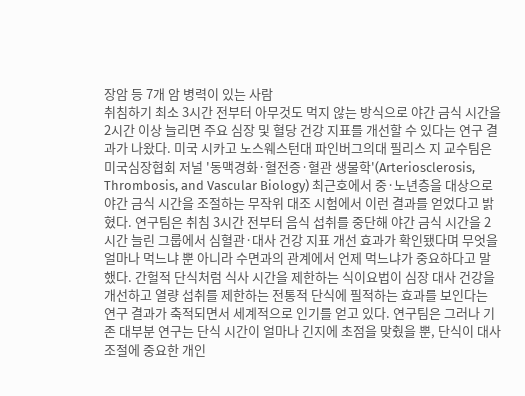장암 등 7개 암 병력이 있는 사람
취침하기 최소 3시간 전부터 아무것도 먹지 않는 방식으로 야간 금식 시간을 2시간 이상 늘리면 주요 심장 및 혈당 건강 지표를 개선할 수 있다는 연구 결과가 나왔다. 미국 시카고 노스웨스턴대 파인버그의대 필리스 지 교수팀은 미국심장협회 저널 '동맥경화·혈전증·혈관 생물학'(Arteriosclerosis, Thrombosis, and Vascular Biology) 최근호에서 중·노년층을 대상으로 야간 금식 시간을 조절하는 무작위 대조 시험에서 이런 결과를 얻었다고 밝혔다. 연구팀은 취침 3시간 전부터 음식 섭취를 중단해 야간 금식 시간을 2시간 늘린 그룹에서 심혈관·대사 건강 지표 개선 효과가 확인됐다며 무엇을 얼마나 먹느냐 뿐 아니라 수면과의 관계에서 언제 먹느냐가 중요하다고 말했다. 간헐적 단식처럼 식사 시간을 제한하는 식이요법이 심장 대사 건강을 개선하고 열량 섭취를 제한하는 전통적 단식에 필적하는 효과를 보인다는 연구 결과가 축적되면서 세계적으로 인기를 얻고 있다. 연구팀은 그러나 기존 대부분 연구는 단식 시간이 얼마나 긴지에 초점을 맞췄을 뿐, 단식이 대사 조절에 중요한 개인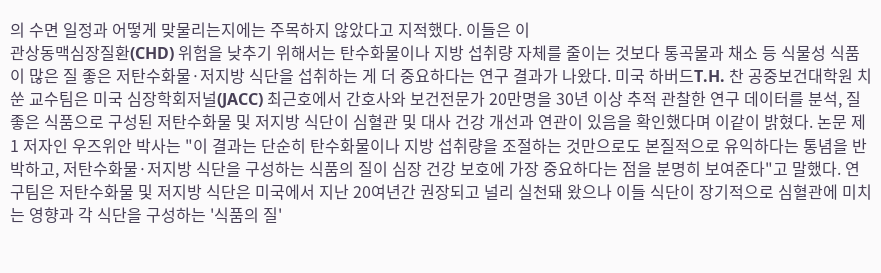의 수면 일정과 어떻게 맞물리는지에는 주목하지 않았다고 지적했다. 이들은 이
관상동맥심장질환(CHD) 위험을 낮추기 위해서는 탄수화물이나 지방 섭취량 자체를 줄이는 것보다 통곡물과 채소 등 식물성 식품이 많은 질 좋은 저탄수화물·저지방 식단을 섭취하는 게 더 중요하다는 연구 결과가 나왔다. 미국 하버드T.H. 찬 공중보건대학원 치쑨 교수팀은 미국 심장학회저널(JACC) 최근호에서 간호사와 보건전문가 20만명을 30년 이상 추적 관찰한 연구 데이터를 분석, 질 좋은 식품으로 구성된 저탄수화물 및 저지방 식단이 심혈관 및 대사 건강 개선과 연관이 있음을 확인했다며 이같이 밝혔다. 논문 제1 저자인 우즈위안 박사는 "이 결과는 단순히 탄수화물이나 지방 섭취량을 조절하는 것만으로도 본질적으로 유익하다는 통념을 반박하고, 저탄수화물·저지방 식단을 구성하는 식품의 질이 심장 건강 보호에 가장 중요하다는 점을 분명히 보여준다"고 말했다. 연구팀은 저탄수화물 및 저지방 식단은 미국에서 지난 20여년간 권장되고 널리 실천돼 왔으나 이들 식단이 장기적으로 심혈관에 미치는 영향과 각 식단을 구성하는 '식품의 질'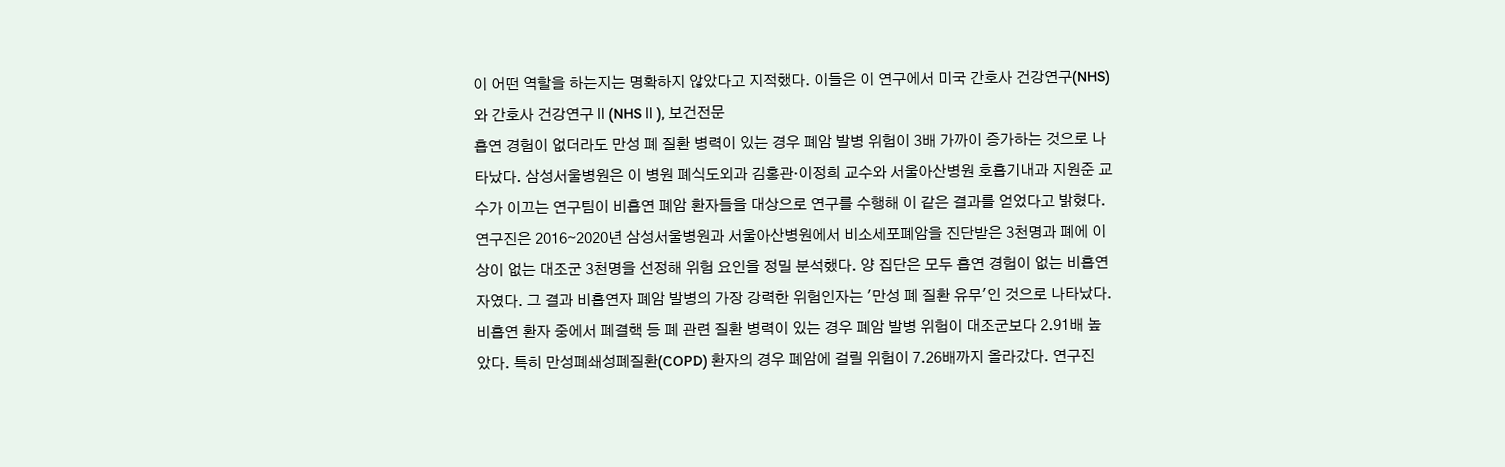이 어떤 역할을 하는지는 명확하지 않았다고 지적했다. 이들은 이 연구에서 미국 간호사 건강연구(NHS)와 간호사 건강연구Ⅱ(NHSⅡ), 보건전문
흡연 경험이 없더라도 만성 폐 질환 병력이 있는 경우 폐암 발병 위험이 3배 가까이 증가하는 것으로 나타났다. 삼성서울병원은 이 병원 폐식도외과 김홍관·이정희 교수와 서울아산병원 호흡기내과 지원준 교수가 이끄는 연구팀이 비흡연 폐암 환자들을 대상으로 연구를 수행해 이 같은 결과를 얻었다고 밝혔다. 연구진은 2016∼2020년 삼성서울병원과 서울아산병원에서 비소세포폐암을 진단받은 3천명과 폐에 이상이 없는 대조군 3천명을 선정해 위험 요인을 정밀 분석했다. 양 집단은 모두 흡연 경험이 없는 비흡연자였다. 그 결과 비흡연자 폐암 발병의 가장 강력한 위험인자는 '만성 폐 질환 유무'인 것으로 나타났다. 비흡연 환자 중에서 폐결핵 등 폐 관련 질환 병력이 있는 경우 폐암 발병 위험이 대조군보다 2.91배 높았다. 특히 만성폐쇄성폐질환(COPD) 환자의 경우 폐암에 걸릴 위험이 7.26배까지 올라갔다. 연구진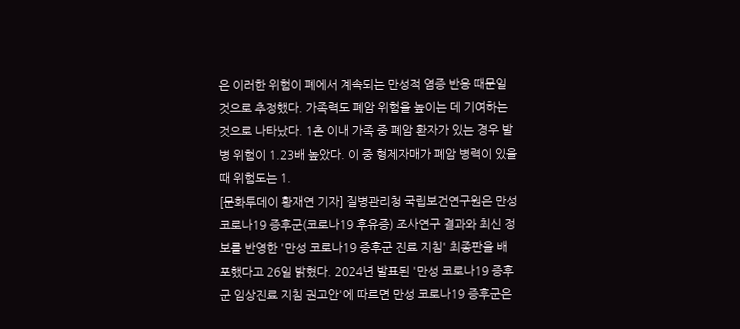은 이러한 위험이 폐에서 계속되는 만성적 염증 반응 때문일 것으로 추정했다. 가족력도 폐암 위험을 높이는 데 기여하는 것으로 나타났다. 1촌 이내 가족 중 폐암 환자가 있는 경우 발병 위험이 1.23배 높았다. 이 중 형제자매가 폐암 병력이 있을 때 위험도는 1.
[문화투데이 황재연 기자] 질병관리청 국립보건연구원은 만성 코로나19 증후군(코로나19 후유증) 조사연구 결과와 최신 정보를 반영한 '만성 코로나19 증후군 진료 지침' 최종판을 배포했다고 26일 밝혔다. 2024년 발표된 '만성 코로나19 증후군 임상진료 지침 권고안'에 따르면 만성 코로나19 증후군은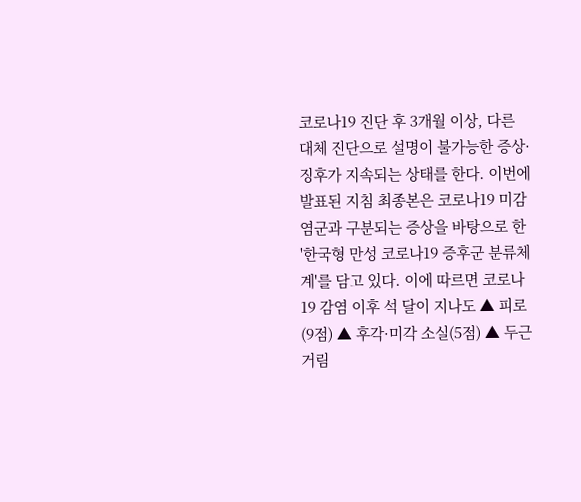코로나19 진단 후 3개월 이상, 다른 대체 진단으로 설명이 불가능한 증상·징후가 지속되는 상태를 한다. 이번에 발표된 지침 최종본은 코로나19 미감염군과 구분되는 증상을 바탕으로 한 '한국형 만성 코로나19 증후군 분류체계'를 담고 있다. 이에 따르면 코로나19 감염 이후 석 달이 지나도 ▲ 피로(9점) ▲ 후각·미각 소실(5점) ▲ 두근거림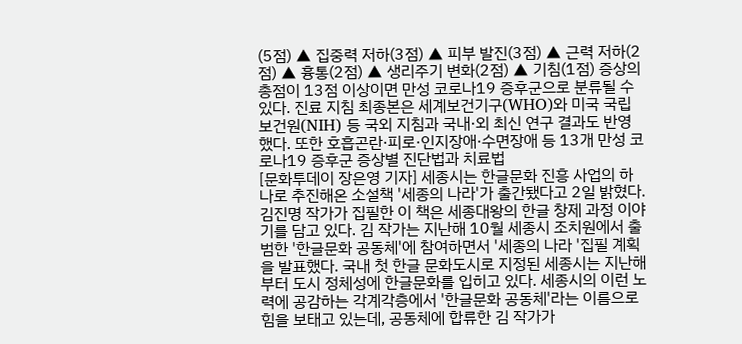(5점) ▲ 집중력 저하(3점) ▲ 피부 발진(3점) ▲ 근력 저하(2점) ▲ 흉통(2점) ▲ 생리주기 변화(2점) ▲ 기침(1점) 증상의 총점이 13점 이상이면 만성 코로나19 증후군으로 분류될 수 있다. 진료 지침 최종본은 세계보건기구(WHO)와 미국 국립보건원(NIH) 등 국외 지침과 국내·외 최신 연구 결과도 반영했다. 또한 호흡곤란·피로·인지장애·수면장애 등 13개 만성 코로나19 증후군 증상별 진단법과 치료법
[문화투데이 장은영 기자] 세종시는 한글문화 진흥 사업의 하나로 추진해온 소설책 '세종의 나라'가 출간됐다고 2일 밝혔다. 김진명 작가가 집필한 이 책은 세종대왕의 한글 창제 과정 이야기를 담고 있다. 김 작가는 지난해 10월 세종시 조치원에서 출범한 '한글문화 공동체'에 참여하면서 '세종의 나라 '집필 계획을 발표했다. 국내 첫 한글 문화도시로 지정된 세종시는 지난해부터 도시 정체성에 한글문화를 입히고 있다. 세종시의 이런 노력에 공감하는 각계각층에서 '한글문화 공동체'라는 이름으로 힘을 보태고 있는데, 공동체에 합류한 김 작가가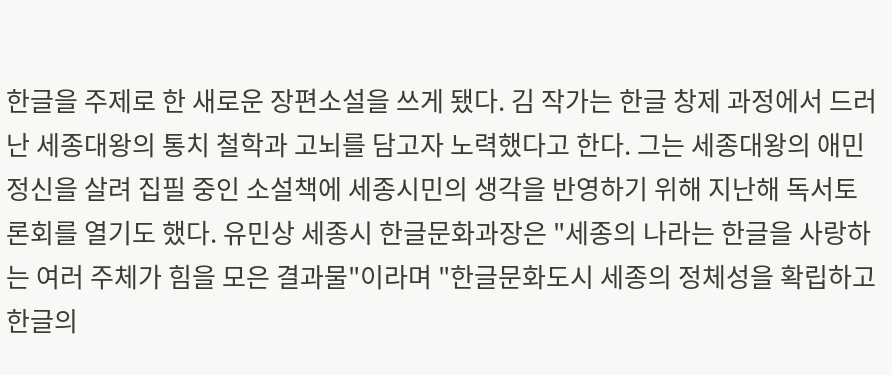한글을 주제로 한 새로운 장편소설을 쓰게 됐다. 김 작가는 한글 창제 과정에서 드러난 세종대왕의 통치 철학과 고뇌를 담고자 노력했다고 한다. 그는 세종대왕의 애민 정신을 살려 집필 중인 소설책에 세종시민의 생각을 반영하기 위해 지난해 독서토론회를 열기도 했다. 유민상 세종시 한글문화과장은 "세종의 나라는 한글을 사랑하는 여러 주체가 힘을 모은 결과물"이라며 "한글문화도시 세종의 정체성을 확립하고 한글의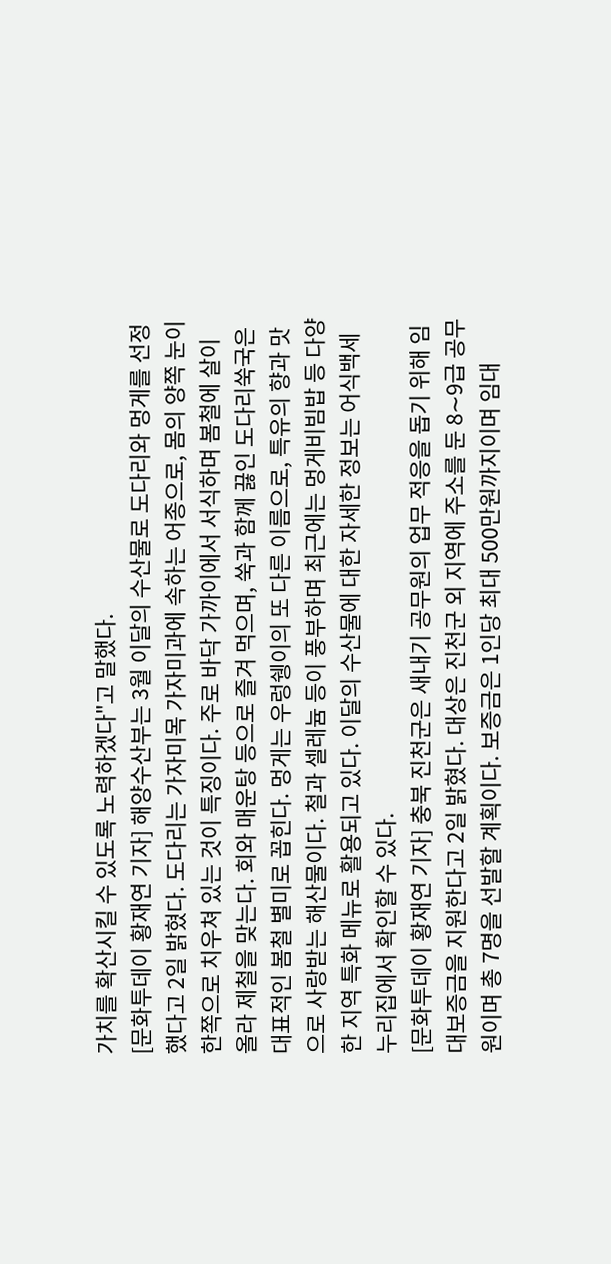가치를 확산시킬 수 있도록 노력하겠다"고 말했다.
[문화투데이 황재연 기자] 해양수산부는 3월 이달의 수산물로 도다리와 멍게를 선정했다고 2일 밝혔다. 도다리는 가자미목 가자미과에 속하는 어종으로, 몸의 양쪽 눈이 한쪽으로 치우쳐 있는 것이 특징이다. 주로 바닥 가까이에서 서식하며 봄철에 살이 올라 제철을 맞는다. 회와 매운탕 등으로 즐겨 먹으며, 쑥과 함께 끓인 도다리쑥국은 대표적인 봄철 별미로 꼽힌다. 멍게는 우렁쉥이의 또 다른 이름으로, 특유의 향과 맛으로 사랑받는 해산물이다. 철과 셀레늄 등이 풍부하며 최근에는 멍게비빔밥 등 다양한 지역 특화 메뉴로 활용되고 있다. 이달의 수산물에 대한 자세한 정보는 어식백세 누리집에서 확인할 수 있다.
[문화투데이 황재연 기자] 충북 진천군은 새내기 공무원의 업무 적응을 돕기 위해 임대보증금을 지원한다고 2일 밝혔다. 대상은 진천군 외 지역에 주소를 둔 8∼9급 공무원이며 총 7명을 선발할 계획이다. 보증금은 1인당 최대 500만원까지이며 임대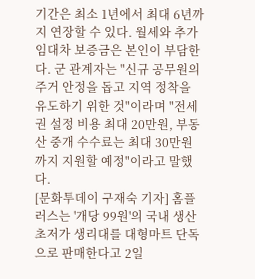기간은 최소 1년에서 최대 6년까지 연장할 수 있다. 월세와 추가 임대차 보증금은 본인이 부담한다. 군 관계자는 "신규 공무원의 주거 안정을 돕고 지역 정착을 유도하기 위한 것"이라며 "전세권 설정 비용 최대 20만원, 부동산 중개 수수료는 최대 30만원까지 지원할 예정"이라고 말했다.
[문화투데이 구재숙 기자] 홈플러스는 '개당 99원'의 국내 생산 초저가 생리대를 대형마트 단독으로 판매한다고 2일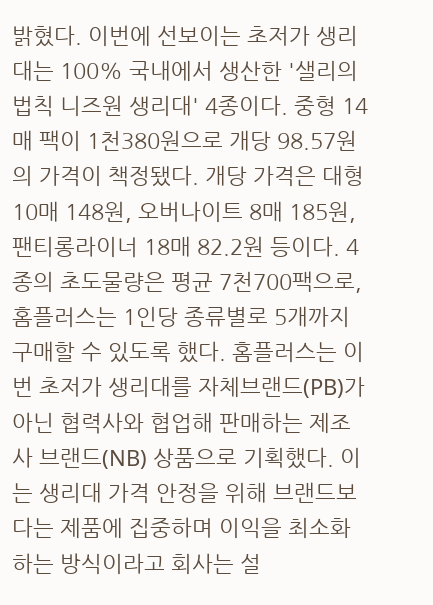밝혔다. 이번에 선보이는 초저가 생리대는 100% 국내에서 생산한 '샐리의법칙 니즈원 생리대' 4종이다. 중형 14매 팩이 1천380원으로 개당 98.57원의 가격이 책정됐다. 개당 가격은 대형 10매 148원, 오버나이트 8매 185원, 팬티롱라이너 18매 82.2원 등이다. 4종의 초도물량은 평균 7천700팩으로, 홈플러스는 1인당 종류별로 5개까지 구매할 수 있도록 했다. 홈플러스는 이번 초저가 생리대를 자체브랜드(PB)가 아닌 협력사와 협업해 판매하는 제조사 브랜드(NB) 상품으로 기획했다. 이는 생리대 가격 안정을 위해 브랜드보다는 제품에 집중하며 이익을 최소화하는 방식이라고 회사는 설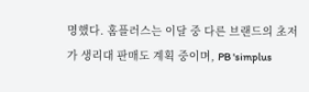명했다. 홈플러스는 이달 중 다른 브랜드의 초저가 생리대 판매도 계획 중이며, PB 'simplus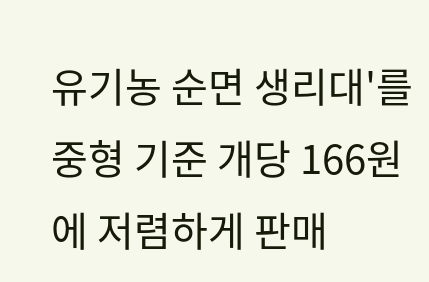유기농 순면 생리대'를 중형 기준 개당 166원에 저렴하게 판매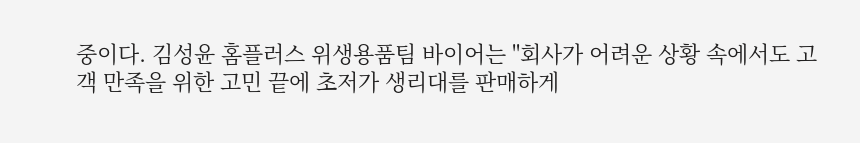중이다. 김성윤 홈플러스 위생용품팀 바이어는 "회사가 어려운 상황 속에서도 고객 만족을 위한 고민 끝에 초저가 생리대를 판매하게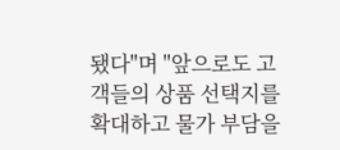됐다"며 "앞으로도 고객들의 상품 선택지를 확대하고 물가 부담을